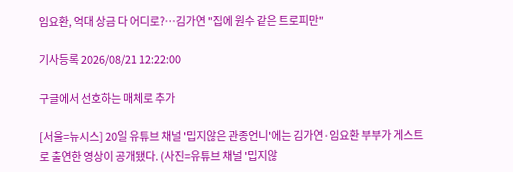임요환, 억대 상금 다 어디로?…김가연 "집에 원수 같은 트로피만"

기사등록 2026/08/21 12:22:00

구글에서 선호하는 매체로 추가

[서울=뉴시스] 20일 유튜브 채널 '밉지않은 관종언니'에는 김가연·임요환 부부가 게스트로 출연한 영상이 공개됐다. (사진=유튜브 채널 '밉지않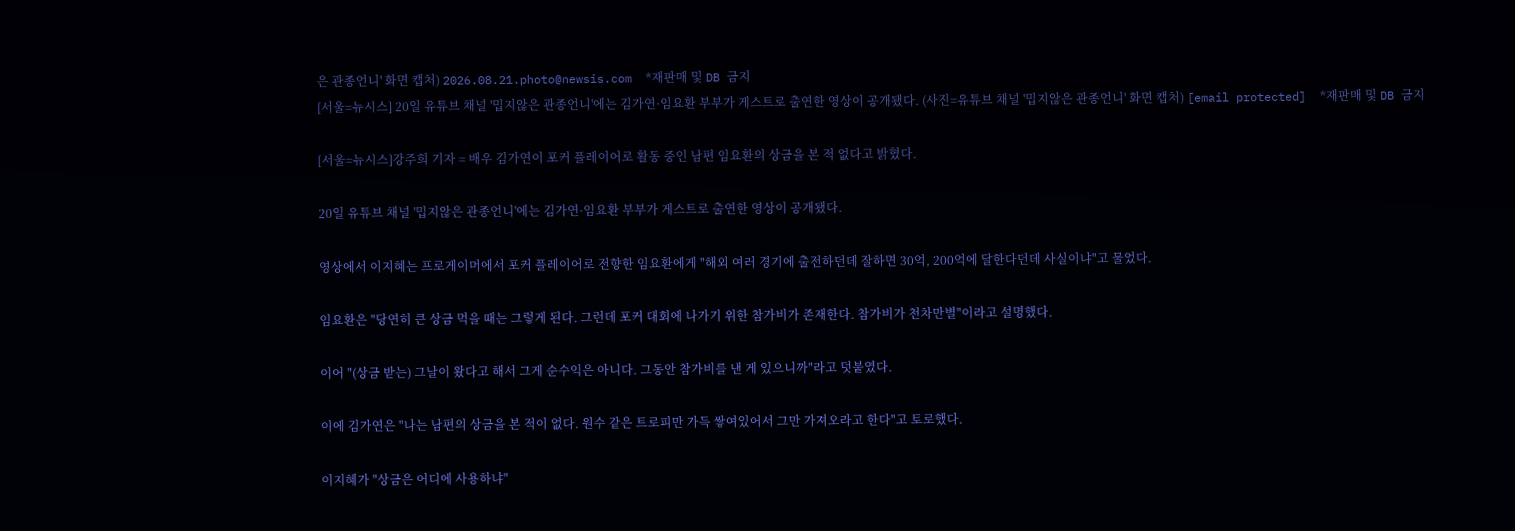은 관종언니' 화면 캡처) 2026.08.21.photo@newsis.com  *재판매 및 DB 금지
[서울=뉴시스] 20일 유튜브 채널 '밉지않은 관종언니'에는 김가연·임요환 부부가 게스트로 출연한 영상이 공개됐다. (사진=유튜브 채널 '밉지않은 관종언니' 화면 캡처) [email protected]  *재판매 및 DB 금지

[서울=뉴시스]강주희 기자 = 배우 김가연이 포커 플레이어로 활동 중인 남편 임요환의 상금을 본 적 없다고 밝혔다.

20일 유튜브 채널 '밉지않은 관종언니'에는 김가연·임요환 부부가 게스트로 출연한 영상이 공개됐다.

영상에서 이지혜는 프로게이머에서 포커 플레이어로 전향한 임요환에게 "해외 여러 경기에 출전하던데 잘하면 30억, 200억에 달한다던데 사실이냐"고 물었다.

임요환은 "당연히 큰 상금 먹을 때는 그렇게 된다. 그런데 포커 대회에 나가기 위한 참가비가 존재한다. 참가비가 천차만별"이라고 설명했다.

이어 "(상금 받는) 그날이 왔다고 해서 그게 순수익은 아니다. 그동안 참가비를 낸 게 있으니까"라고 덧붙였다.

이에 김가연은 "나는 남편의 상금을 본 적이 없다. 원수 같은 트로피만 가득 쌓여있어서 그만 가져오라고 한다"고 토로했다.

이지혜가 "상금은 어디에 사용하냐"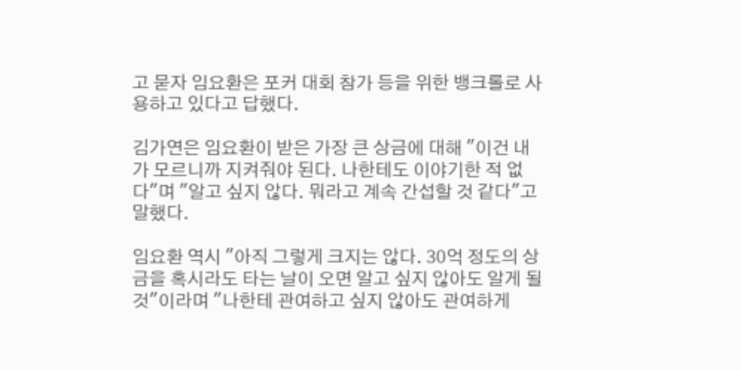고 묻자 임요환은 포커 대회 참가 등을 위한 뱅크롤로 사용하고 있다고 답했다.

김가연은 임요환이 받은 가장 큰 상금에 대해 "이건 내가 모르니까 지켜줘야 된다. 나한테도 이야기한 적 없다"며 "알고 싶지 않다. 뭐라고 계속 간섭할 것 같다"고 말했다.

임요환 역시 "아직 그렇게 크지는 않다. 30억 정도의 상금을 혹시라도 타는 날이 오면 알고 싶지 않아도 알게 될 것"이라며 "나한테 관여하고 싶지 않아도 관여하게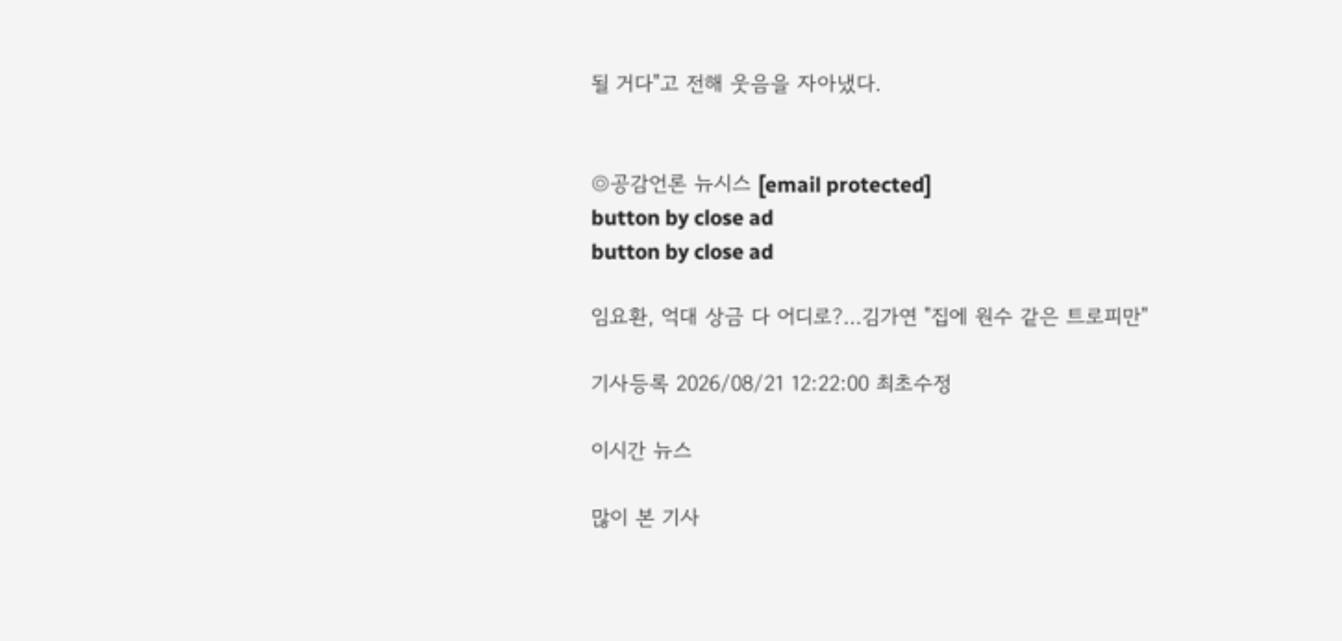될 거다"고 전해 웃음을 자아냈다.


◎공감언론 뉴시스 [email protected]
button by close ad
button by close ad

임요환, 억대 상금 다 어디로?…김가연 "집에 원수 같은 트로피만"

기사등록 2026/08/21 12:22:00 최초수정

이시간 뉴스

많이 본 기사